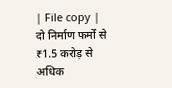| File copy |
दो निर्माण फर्मों से ₹1.5 करोड़ से अधिक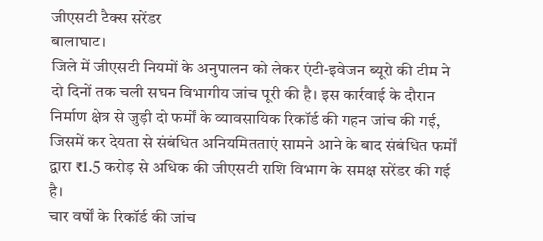जीएसटी टैक्स सरेंडर
बालाघाट।
जिले में जीएसटी नियमों के अनुपालन को लेकर एंटी-इवेजन ब्यूरो की टीम ने दो दिनों तक चली सघन विभागीय जांच पूरी की है। इस कार्रवाई के दौरान निर्माण क्षेत्र से जुड़ी दो फर्मों के व्यावसायिक रिकॉर्ड की गहन जांच की गई, जिसमें कर देयता से संबंधित अनियमितताएं सामने आने के बाद संबंधित फर्मों द्वारा ₹1.5 करोड़ से अधिक की जीएसटी राशि विभाग के समक्ष सरेंडर की गई है।
चार वर्षों के रिकॉर्ड की जांच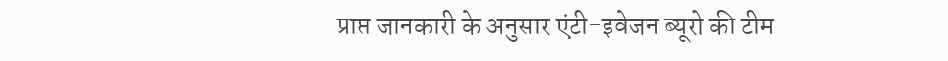प्राप्त जानकारी के अनुसार एंटी-इवेजन ब्यूरो की टीम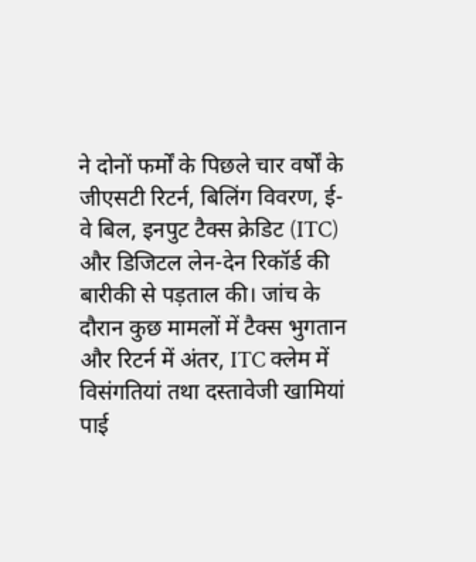ने दोनों फर्मों के पिछले चार वर्षों के जीएसटी रिटर्न, बिलिंग विवरण, ई-वे बिल, इनपुट टैक्स क्रेडिट (ITC) और डिजिटल लेन-देन रिकॉर्ड की बारीकी से पड़ताल की। जांच के दौरान कुछ मामलों में टैक्स भुगतान और रिटर्न में अंतर, ITC क्लेम में विसंगतियां तथा दस्तावेजी खामियां पाई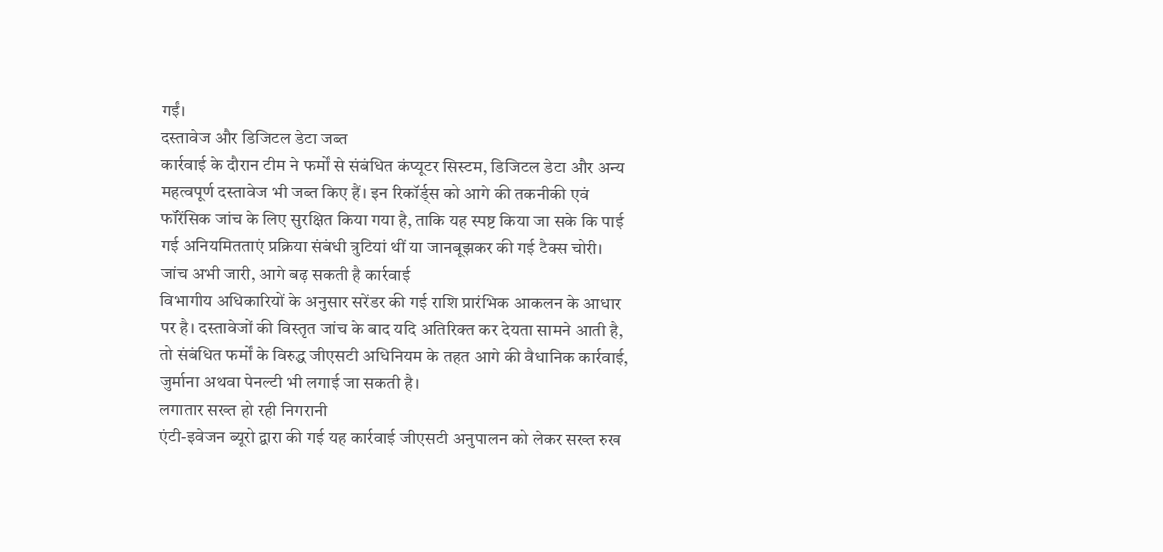गईं।
दस्तावेज और डिजिटल डेटा जब्त
कार्रवाई के दौरान टीम ने फर्मों से संबंधित कंप्यूटर सिस्टम, डिजिटल डेटा और अन्य महत्वपूर्ण दस्तावेज भी जब्त किए हैं। इन रिकॉर्ड्स को आगे की तकनीकी एवं फॉरेंसिक जांच के लिए सुरक्षित किया गया है, ताकि यह स्पष्ट किया जा सके कि पाई गई अनियमितताएं प्रक्रिया संबंधी त्रुटियां थीं या जानबूझकर की गई टैक्स चोरी।
जांच अभी जारी, आगे बढ़ सकती है कार्रवाई
विभागीय अधिकारियों के अनुसार सरेंडर की गई राशि प्रारंभिक आकलन के आधार पर है। दस्तावेजों की विस्तृत जांच के बाद यदि अतिरिक्त कर देयता सामने आती है, तो संबंधित फर्मों के विरुद्ध जीएसटी अधिनियम के तहत आगे की वैधानिक कार्रवाई, जुर्माना अथवा पेनल्टी भी लगाई जा सकती है।
लगातार सख्त हो रही निगरानी
एंटी-इवेजन ब्यूरो द्वारा की गई यह कार्रवाई जीएसटी अनुपालन को लेकर सख्त रुख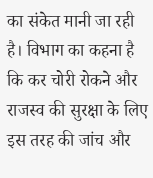का संकेत मानी जा रही है। विभाग का कहना है कि कर चोरी रोकने और राजस्व की सुरक्षा के लिए इस तरह की जांच और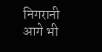निगरानी आगे भी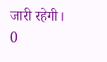जारी रहेगी।
0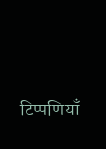टिप्पणियाँ